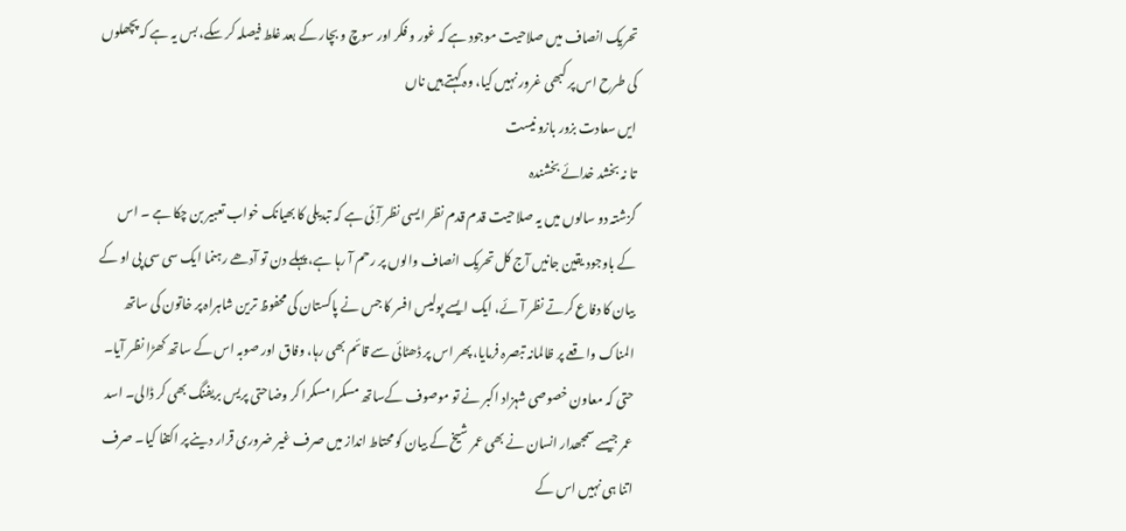تحریک انصاف میں صلاحیت موجود ہے کہ غور و فکر اور سوچ و بچار کے بعد غلط فیصلہ کر سکے، بس یہ ہے کہ پچھلوں کی طرح اس پر کبھی غرور نہیں کیا، وہ کہتے ہیں ناں
ایں سعادت بزور بازو نیست
تا نہ بخشد خدائے بخشندہ
گزشتہ دو سالوں میں یہ صلاحیت قدم قدم نظر ایسی نظر آِئی ہے کہ تبدیلی کا بھیانک خواب تعبیر بن چکا ہے ۔ اس کے باوجود یقین جانیں آج کل تحریک انصاف والوں پر رحم آ رہا ہے، پہلے دن تو آدھے رہنما ایک سی سی پی او کے بیان کا دفاع کرتے نظر آئے، ایک ایسے پولیس افسر کا جس نے پاکستان کی محفوظ ترین شاہراہ پر خاتون کی ساتھ المناک واقعے پر ظالمانہ تبصرہ فرمایا، پھر اس پر ڈھٹائی سے قائم بھی رہا، وفاق اور صوبہ اس کے ساتھ کھڑا نظر آیا۔ حتی کہ معاون خصوصی شہزاد اکبر نے تو موصوف کےساتھ مسکرا مسکرا کر وضاحتی پریس بریفنگ بھی کر ڈالی۔ اسد عمر جیسے سمجھدار انسان نے بھی عمر شیخ کے بیان کو محتاط انداز میں صرف غیر ضروری قرار دینے پر اکتفا کیا۔ صرف اتنا ہی نہیں اس کے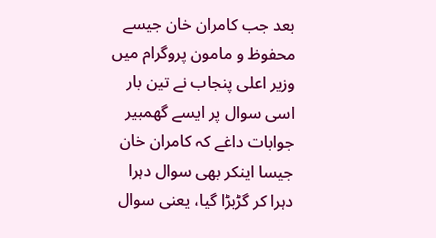بعد جب کامران خان جیسے محفوظ و مامون پروگرام میں وزیر اعلی پنجاب نے تین بار اسی سوال پر ایسے گھمبیر جوابات داغے کہ کامران خان جیسا اینکر بھی سوال دہرا دہرا کر گڑبڑا گیا، یعنی سوال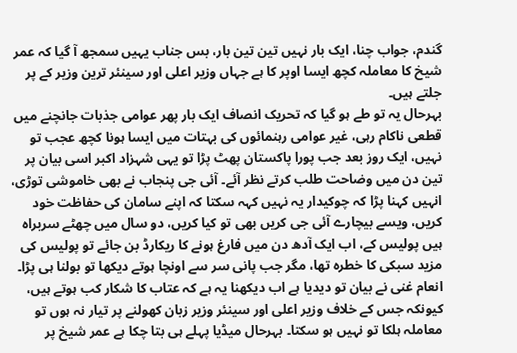گندم، جواب چنا، ایک بار نہیں تین تین بار، بس جناب یہیں سمجھ آ گیا کہ عمر شیخ کا معاملہ کچھ ایسا اوپر کا ہے جہاں وزیر اعلی اور سینئر ترین وزیر کے پر جلتے ہیں۔
بہرحال یہ تو طے ہو گیا کہ تحریک انصاف ایک بار پھر عوامی جذبات جانچنے میں قطعی ناکام رہی، غیر عوامی رہنمائوں کی بہتات میں ایسا ہونا کچھ عجب تو نہیں، ایک روز بعد جب پورا پاکستان پھٹ پڑا تو یہی شہزاد اکبر اسی بیان پر تین دن میں وضاحت طلب کرتے نظر آئے۔ آئی جی پنجاب نے بھی خاموشی توڑی، انہیں کہنا پڑا کہ چوکیدار یہ نہیں کہہ سکتا کہ اپنے سامان کی حفاظت خود کریں، ویسے بیچارے آئی جی کریں بھی تو کیا کریں، دو سال میں چھٹے سربراہ ہیں پولیس کے، اب ایک آدھ دن میں فارغ ہونے کا ریکارڈ بن جائے تو پولیس کی مزید سبکی کا خطرہ تھا، مگر جب پانی سر سے اونچا ہوتے دیکھا تو بولنا ہی پڑا۔ انعام غنی نے بیان تو دیدیا ہے اب دیکھنا یہ ہے کہ عتاب کا شکار کب ہوتے ہیں، کیونکہ جس کے خلاف وزیر اعلی اور سینئر وزیر زبان کھولنے پر تیار نہ ہوں تو معاملہ ہلکا تو نہیں ہو سکتا۔ بہرحال میڈیا پہلے ہی بتا چکا ہے عمر شیخ پر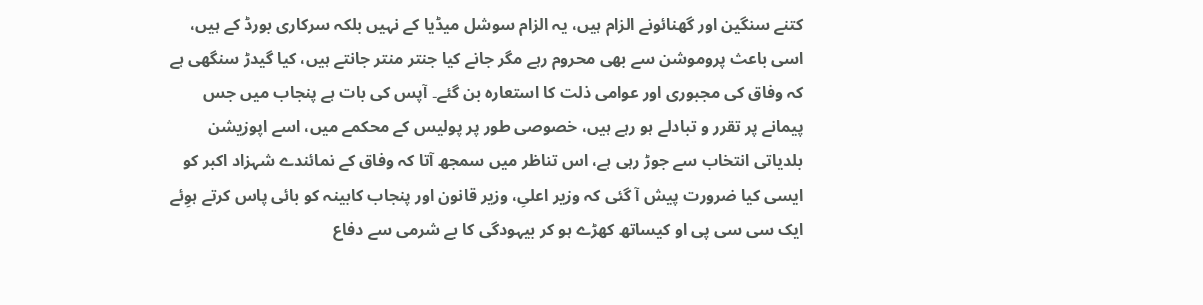کتنے سنگین اور گھنائونے الزام ہیں، یہ الزام سوشل میڈیا کے نہیں بلکہ سرکاری بورڈ کے ہیں، اسی باعث پروموشن سے بھی محروم رہے مگر جانے کیا جنتر منتر جانتے ہیں، کیا گیدڑ سنگھی ہے کہ وفاق کی مجبوری اور عوامی ذلت کا استعارہ بن گئے۔ آپس کی بات ہے پنجاب میں جس پیمانے پر تقرر و تبادلے ہو رہے ہیں، خصوصی طور پر پولیس کے محکمے میں، اسے اپوزیشن بلدیاتی انتخاب سے جوڑ رہی ہے، اس تناظر میں سمجھ آتا کہ وفاق کے نمائندے شہزاد اکبر کو ایسی کیا ضرورت پیش آ گئی کہ وزیر اعلیِ، وزیر قانون اور پنجاب کابینہ کو بائی پاس کرتے ہوِئے ایک سی سی پی او کیساتھ کھڑے ہو کر بیہودگی کا بے شرمی سے دفاع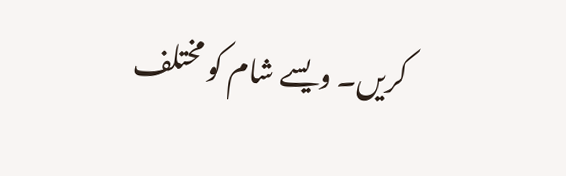کریں۔ ویسے شام کو مختلف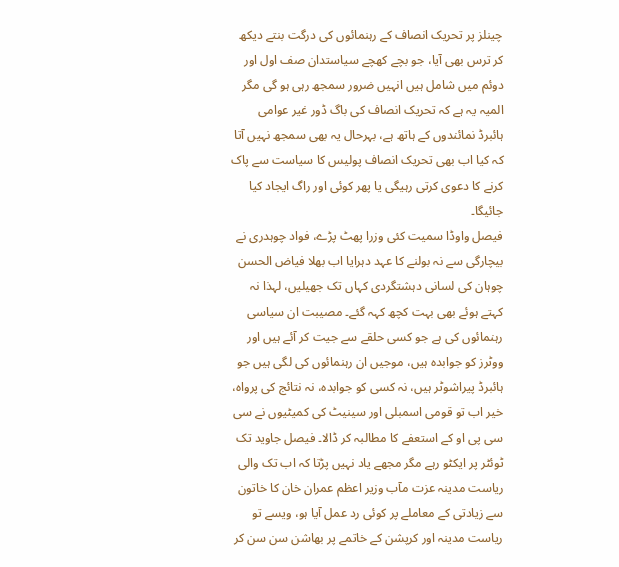چینلز پر تحریک انصاف کے رہنمائوں کی درگت بنتے دیکھ کر ترس بھی آیا، جو بچے کھچے سیاستدان صف اول اور دوئم میں شامل ہیں انہیں ضرور سمجھ رہی ہو گی مگر المیہ یہ ہے کہ تحریک انصاف کی باگ ڈور غیر عوامی ہائبرڈ نمائندوں کے ہاتھ ہے، بہرحال یہ بھی سمجھ نہیں آتا کہ کیا اب بھی تحریک انصاف پولیس کا سیاست سے پاک کرنے کا دعوی کرتی رہیگی یا پھر کوئی اور راگ ایجاد کیا جائیگا۔
فیصل واوڈا سمیت کئی وزرا پھٹ پڑے، فواد چوہدری نے بیچارگی سے نہ بولنے کا عہد دہرایا اب بھلا فیاض الحسن چوہان کی لسانی دہشتگردی کہاں تک جھیلیں، لہذا نہ کہتے ہوئے بھی بہت کچھ کہہ گئے۔ مصیبت ان سیاسی رہنمائوں کی ہے جو کسی حلقے سے جیت کر آئے ہیں اور ووٹرز کو جوابدہ ہیں، موجیں ان رہنمائوں کی لگی ہیں جو ہائبرڈ پیراشوٹر ہیں، نہ کسی کو جوابدہ، نہ نتائج کی پرواہ، خیر اب تو قومی اسمبلی اور سینیٹ کی کمیٹیوں نے سی سی پی او کے استعفے کا مطالبہ کر ڈالا۔ فیصل جاوید تک ٹوئٹر پر ایکٹو رہے مگر مجھے یاد نہیں پڑتا کہ اب تک والی ریاست مدینہ عزت مآب وزیر اعظم عمران خان کا خاتون سے زیادتی کے معاملے پر کوئی رد عمل آیا ہو، ویسے تو ریاست مدینہ اور کرپشن کے خاتمے پر بھاشن سن سن کر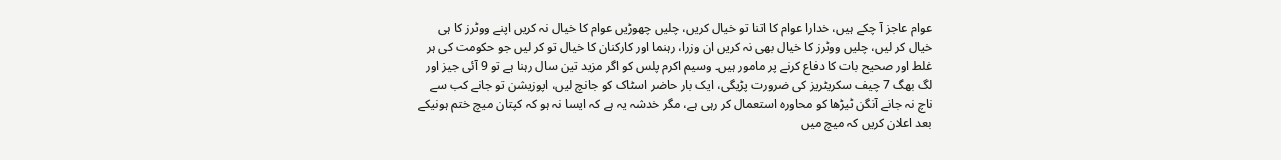عوام عاجز آ چکے ہیں، خدارا عوام کا اتنا تو خیال کریں، چلیں چھوڑیں عوام کا خیال نہ کریں اپنے ووٹرز کا ہی خیال کر لیں، چلیں ووٹرز کا خیال بھی نہ کریں ان وزرا، رہنما اور کارکنان کا خیال تو کر لیں جو حکومت کی ہر غلط اور صحیح بات کا دفاع کرنے پر مامور ہیں۔ وسیم اکرم پلس کو اگر مزید تین سال رہنا ہے تو 9 آئی جیز اور لگ بھگ 7 چیف سکریٹریز کی ضرورت پڑیگی، ایک بار حاضر اسٹاک کو جانچ لیں، اپوزیشن تو جانے کب سے ناچ نہ جانے آنگن ٹیڑھا کو محاورہ استعمال کر رہی ہے، مگر خدشہ یہ ہے کہ ایسا نہ ہو کہ کپتان میچ ختم ہونیکے بعد اعلان کریں کہ میچ میں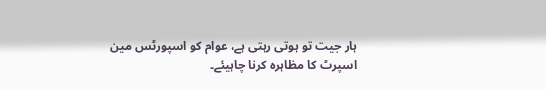ہار جیت تو ہوتی رہتی ہے، عوام کو اسپورٹس مین اسپرٹ کا مظاہرہ کرنا چاہیئے۔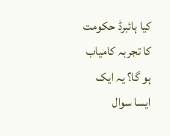کیا ہائبرڈ حکومت کا تجربہ کامیاب ہو گا؟ یہ ایک ایسا سوال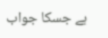ہے جسکا جواب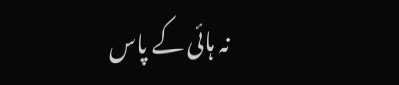نہ ہائی کے پاس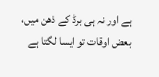ہے اور نہ ہی برڈ کے ذھن میں، بعض اوقات تو ایسا لگتا ہے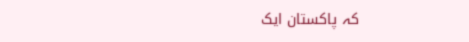کہ پاکستان ایک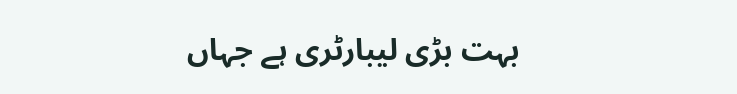بہت بڑی لیبارٹری ہے جہاں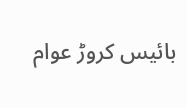بائیس کروڑ عوام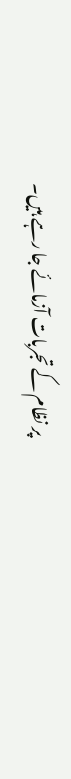پر نظام کے تجربات آزمائے جا رہے ہیں۔